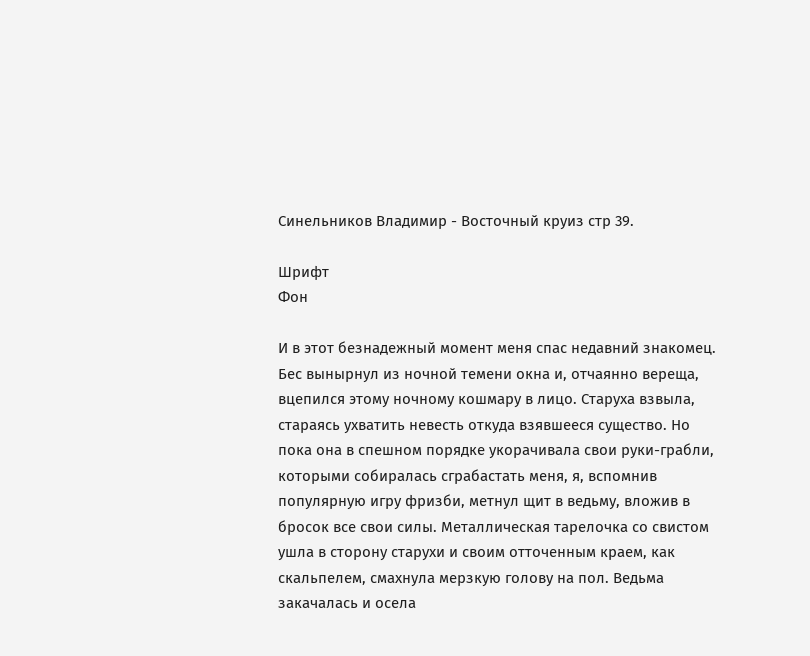Синельников Владимир - Восточный круиз стр 39.

Шрифт
Фон

И в этот безнадежный момент меня спас недавний знакомец. Бес вынырнул из ночной темени окна и, отчаянно вереща, вцепился этому ночному кошмару в лицо. Старуха взвыла, стараясь ухватить невесть откуда взявшееся существо. Но пока она в спешном порядке укорачивала свои руки-грабли, которыми собиралась сграбастать меня, я, вспомнив популярную игру фризби, метнул щит в ведьму, вложив в бросок все свои силы. Металлическая тарелочка со свистом ушла в сторону старухи и своим отточенным краем, как скальпелем, смахнула мерзкую голову на пол. Ведьма закачалась и осела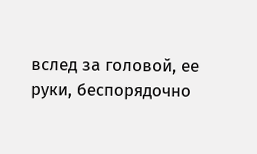вслед за головой, ее руки, беспорядочно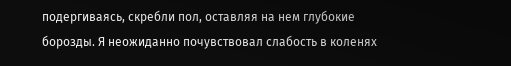подергиваясь, скребли пол, оставляя на нем глубокие борозды. Я неожиданно почувствовал слабость в коленях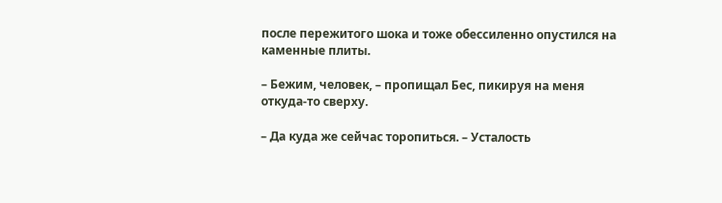после пережитого шока и тоже обессиленно опустился на каменные плиты.

– Бежим, человек, – пропищал Бес, пикируя на меня откуда-то сверху.

– Да куда же сейчас торопиться. – Усталость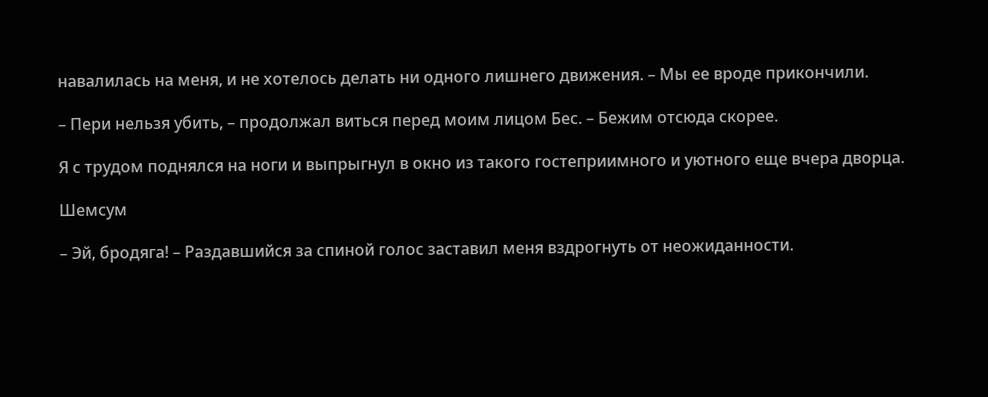навалилась на меня, и не хотелось делать ни одного лишнего движения. – Мы ее вроде прикончили.

– Пери нельзя убить, – продолжал виться перед моим лицом Бес. – Бежим отсюда скорее.

Я с трудом поднялся на ноги и выпрыгнул в окно из такого гостеприимного и уютного еще вчера дворца.

Шемсум

– Эй, бродяга! – Раздавшийся за спиной голос заставил меня вздрогнуть от неожиданности.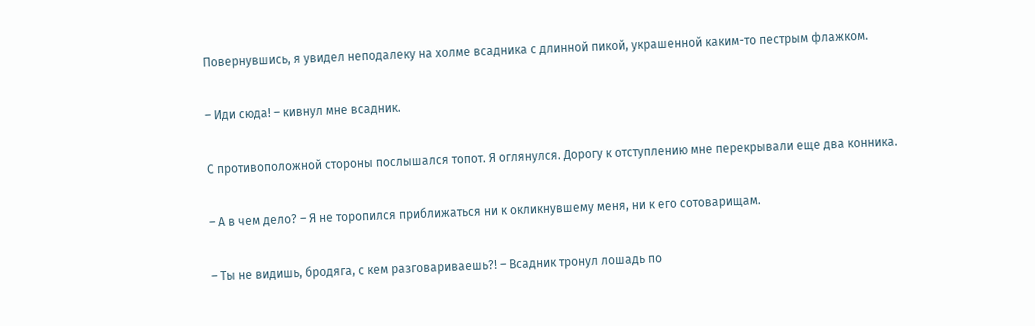Повернувшись, я увидел неподалеку на холме всадника с длинной пикой, украшенной каким-то пестрым флажком.

– Иди сюда! – кивнул мне всадник.

С противоположной стороны послышался топот. Я оглянулся. Дорогу к отступлению мне перекрывали еще два конника.

– А в чем дело? – Я не торопился приближаться ни к окликнувшему меня, ни к его сотоварищам.

– Ты не видишь, бродяга, с кем разговариваешь?! – Всадник тронул лошадь по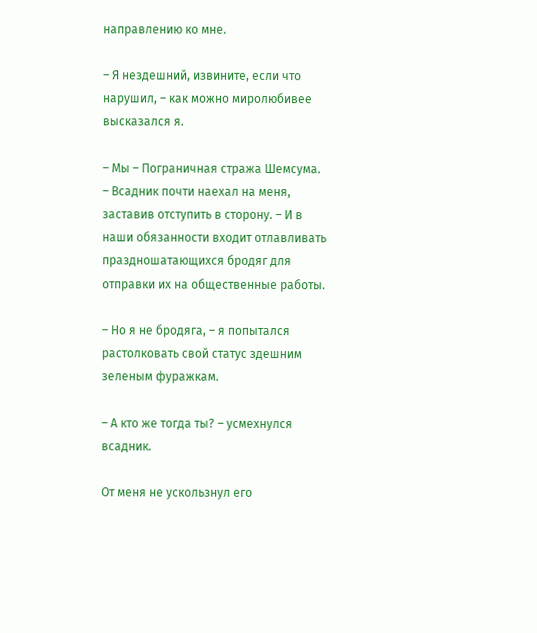направлению ко мне.

– Я нездешний, извините, если что нарушил, – как можно миролюбивее высказался я.

– Мы – Пограничная стража Шемсума. – Всадник почти наехал на меня, заставив отступить в сторону. – И в наши обязанности входит отлавливать праздношатающихся бродяг для отправки их на общественные работы.

– Но я не бродяга, – я попытался растолковать свой статус здешним зеленым фуражкам.

– А кто же тогда ты? – усмехнулся всадник.

От меня не ускользнул его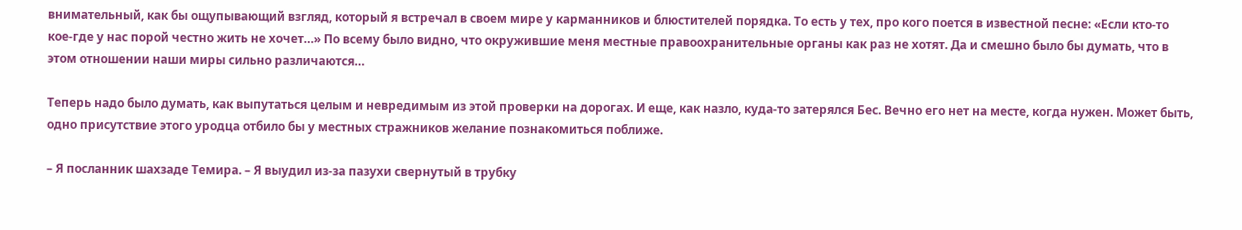внимательный, как бы ощупывающий взгляд, который я встречал в своем мире у карманников и блюстителей порядка. То есть у тех, про кого поется в известной песне: «Если кто-то кое-где у нас порой честно жить не хочет…» По всему было видно, что окружившие меня местные правоохранительные органы как раз не хотят. Да и смешно было бы думать, что в этом отношении наши миры сильно различаются…

Теперь надо было думать, как выпутаться целым и невредимым из этой проверки на дорогах. И еще, как назло, куда-то затерялся Бес. Вечно его нет на месте, когда нужен. Может быть, одно присутствие этого уродца отбило бы у местных стражников желание познакомиться поближе.

– Я посланник шахзаде Темира. – Я выудил из-за пазухи свернутый в трубку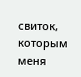свиток, которым меня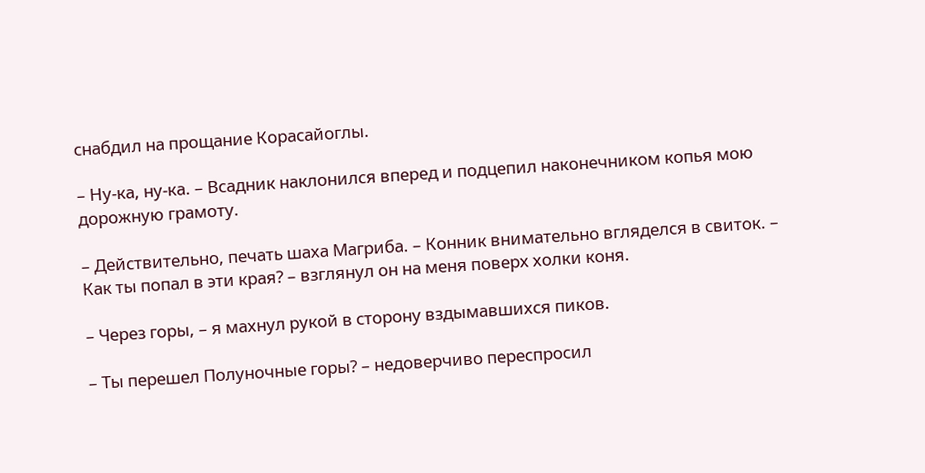снабдил на прощание Корасайоглы.

– Ну-ка, ну-ка. – Всадник наклонился вперед и подцепил наконечником копья мою дорожную грамоту.

– Действительно, печать шаха Магриба. – Конник внимательно вгляделся в свиток. – Как ты попал в эти края? – взглянул он на меня поверх холки коня.

– Через горы, – я махнул рукой в сторону вздымавшихся пиков.

– Ты перешел Полуночные горы? – недоверчиво переспросил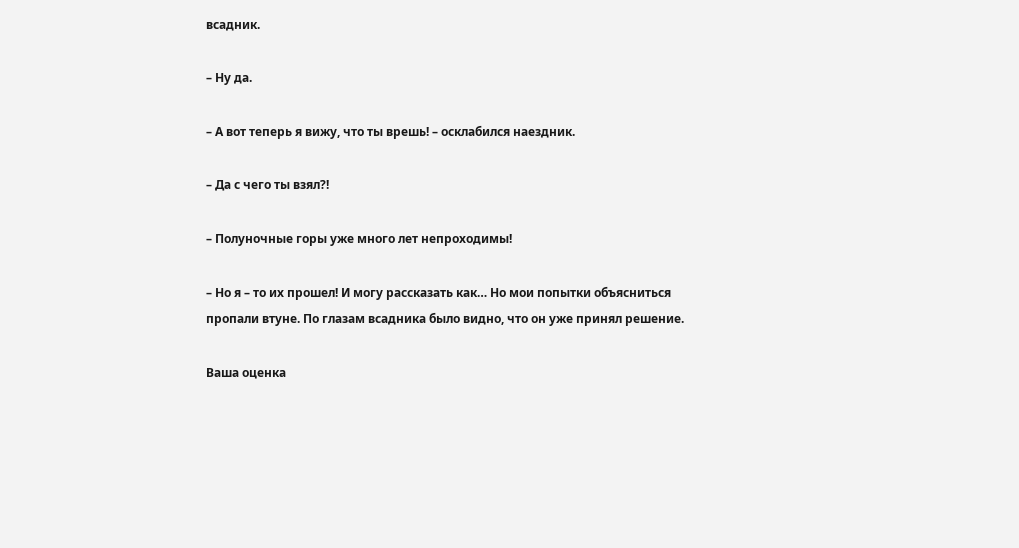всадник.

– Ну да.

– А вот теперь я вижу, что ты врешь! – осклабился наездник.

– Да с чего ты взял?!

– Полуночные горы уже много лет непроходимы!

– Но я – то их прошел! И могу рассказать как… Но мои попытки объясниться пропали втуне. По глазам всадника было видно, что он уже принял решение.

Ваша оценка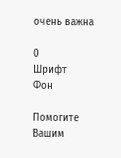очень важна

0
Шрифт
Фон

Помогите Вашим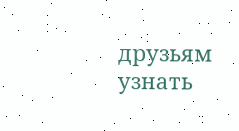друзьям узнать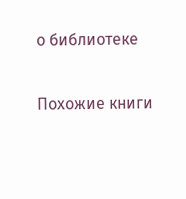о библиотеке

Похожие книги